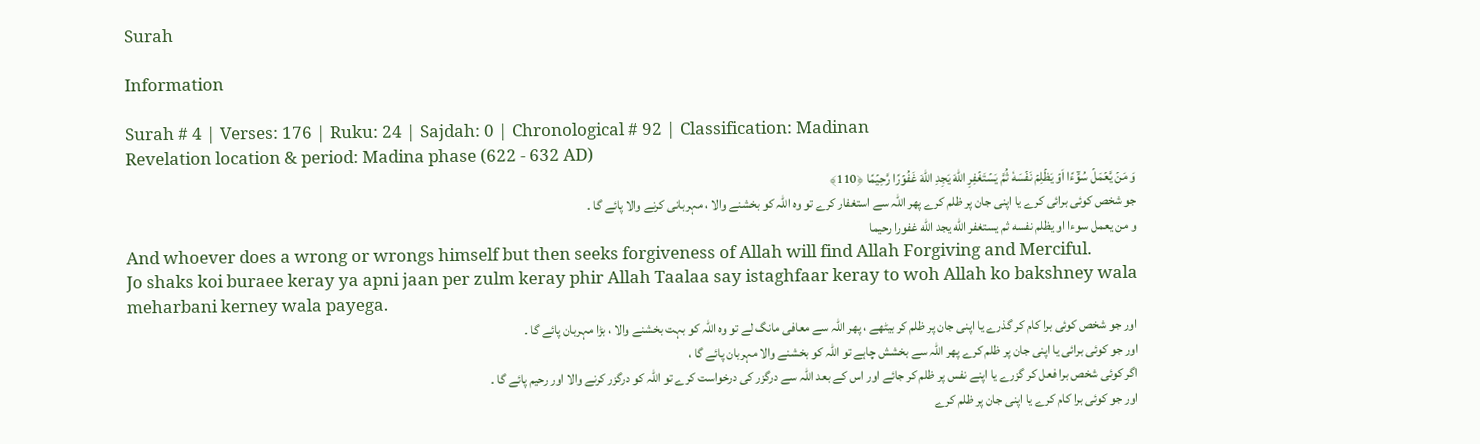Surah

Information

Surah # 4 | Verses: 176 | Ruku: 24 | Sajdah: 0 | Chronological # 92 | Classification: Madinan
Revelation location & period: Madina phase (622 - 632 AD)
وَ مَنۡ يَّعۡمَلۡ سُوۡٓءًا اَوۡ يَظۡلِمۡ نَفۡسَهٗ ثُمَّ يَسۡتَغۡفِرِ اللّٰهَ يَجِدِ اللّٰهَ غَفُوۡرًا رَّحِيۡمًا ﴿110﴾
جو شخص کوئی برائی کرے یا اپنی جان پر ظلم کرے پھر اللہ سے استغفار کرے تو وہ اللہ کو بخشنے والا ، مہربانی کرنے والا پائے گا ۔
و من يعمل سوءا او يظلم نفسه ثم يستغفر الله يجد الله غفورا رحيما
And whoever does a wrong or wrongs himself but then seeks forgiveness of Allah will find Allah Forgiving and Merciful.
Jo shaks koi buraee keray ya apni jaan per zulm keray phir Allah Taalaa say istaghfaar keray to woh Allah ko bakshney wala meharbani kerney wala payega.
اور جو شخص کوئی برا کام کر گذرے یا اپنی جان پر ظلم کر بیٹھے ، پھر اللہ سے معافی مانگ لے تو وہ اللہ کو بہت بخشنے والا ، بڑا مہربان پائے گا ۔
اور جو کوئی برائی یا اپنی جان پر ظلم کرے پھر اللہ سے بخشش چاہے تو اللہ کو بخشنے والا مہربان پائے گا ،
اگر کوئی شخص برا فعل کر گزرے یا اپنے نفس پر ظلم کر جائے اور اس کے بعد اللہ سے درگزر کی درخواست کرے تو اللہ کو درگزر کرنے والا اور رحیم پائے گا ۔
اور جو کوئی برا کام کرے یا اپنی جان پر ظلم کرے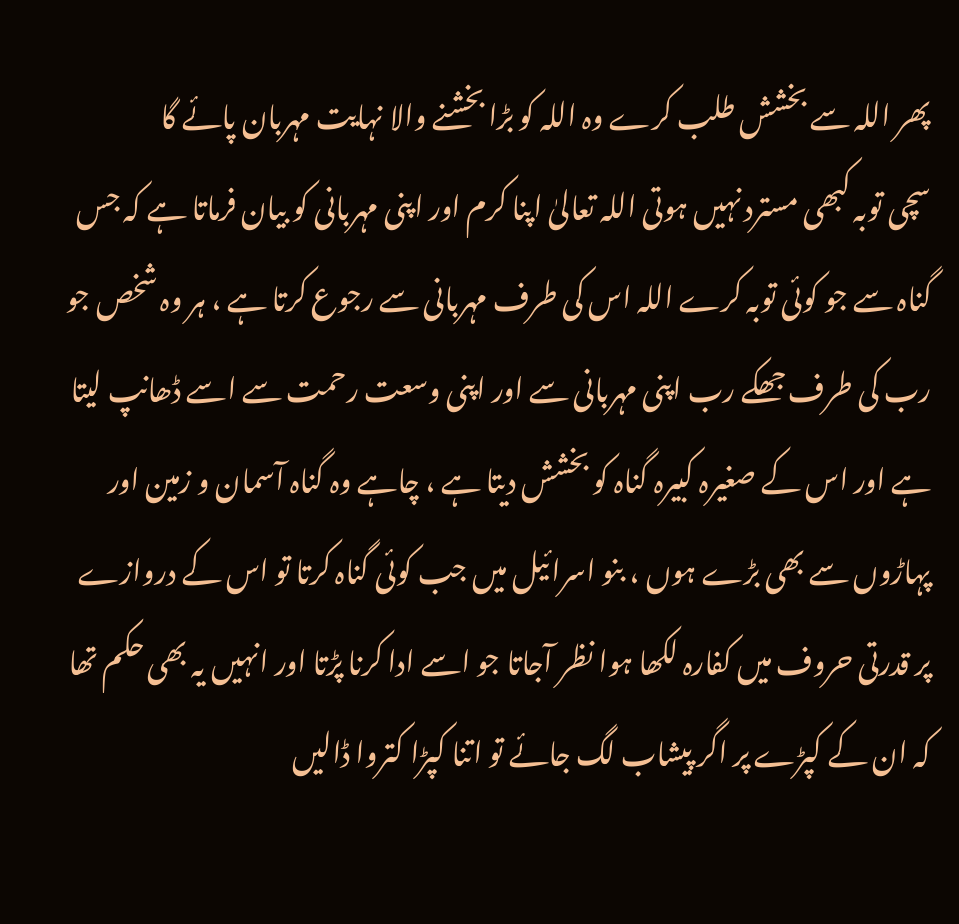پھر اللہ سے بخشش طلب کرے وہ اللہ کو بڑا بخشنے والا نہایت مہربان پائے گا
سچی توبہ کبھی مسترد نہیں ہوتی اللہ تعالیٰ اپنا کرم اور اپنی مہربانی کو بیان فرماتا ہے کہ جس گناہ سے جو کوئی توبہ کرے اللہ اس کی طرف مہربانی سے رجوع کرتا ہے ، ہر وہ شخص جو رب کی طرف جھکے رب اپنی مہربانی سے اور اپنی وسعت رحمت سے اسے ڈھانپ لیتا ہے اور اس کے صغیرہ کبیرہ گناہ کو بخشش دیتا ہے ، چاہے وہ گناہ آسمان و زمین اور پہاڑوں سے بھی بڑے ہوں ، بنو اسرائیل میں جب کوئی گناہ کرتا تو اس کے دروازے پر قدرتی حروف میں کفارہ لکھا ہوا نظر آجاتا جو اسے ادا کرنا پڑتا اور انہیں یہ بھی حکم تھا کہ ان کے کپڑے پر اگر پیشاب لگ جائے تو اتنا کپڑا کتروا ڈالیں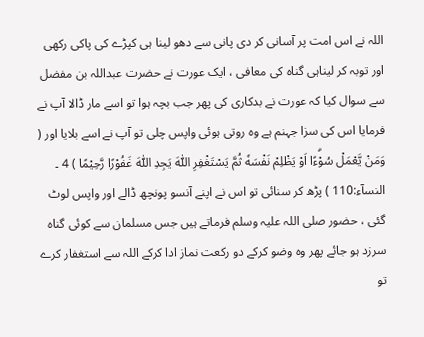اللہ نے اس امت پر آسانی کر دی پانی سے دھو لینا ہی کپڑے کی پاکی رکھی اور توبہ کر لیناہی گناہ کی معافی ، ایک عورت نے حضرت عبداللہ بن مفضل سے سوال کیا کہ عورت نے بدکاری کی پھر جب بچہ ہوا تو اسے مار ڈالا آپ نے فرمایا اس کی سزا جہنم ہے وہ روتی ہوئی واپس چلی تو آپ نے اسے بلایا اور ( وَمَنْ يَّعْمَلْ سُوْۗءًا اَوْ يَظْلِمْ نَفْسَهٗ ثُمَّ يَسْتَغْفِرِ اللّٰهَ يَجِدِ اللّٰهَ غَفُوْرًا رَّحِيْمًا ) 4 ۔ النسآء:110 ) پڑھ کر سنائی تو اس نے اپنے آنسو پونچھ ڈالے اور واپس لوٹ گئی ، حضور صلی اللہ علیہ وسلم فرماتے ہیں جس مسلمان سے کوئی گناہ سرزد ہو جائے پھر وہ وضو کرکے دو رکعت نماز ادا کرکے اللہ سے استغفار کرے تو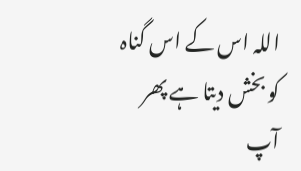اللہ اس کے اس گناہ کو بخش دیتا ہے پھر آپ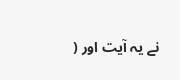نے یہ آیت اور (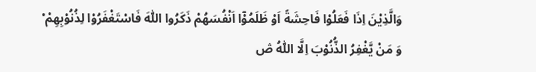وَالَّذِيْنَ اِذَا فَعَلُوْا فَاحِشَةً اَوْ ظَلَمُوْٓا اَنْفُسَھُمْ ذَكَرُوا اللّٰهَ فَاسْتَغْفَرُوْا لِذُنُوْبِھِمْ ۠ وَ مَنْ يَّغْفِرُ الذُّنُوْبَ اِلَّا اللّٰهُ ڞ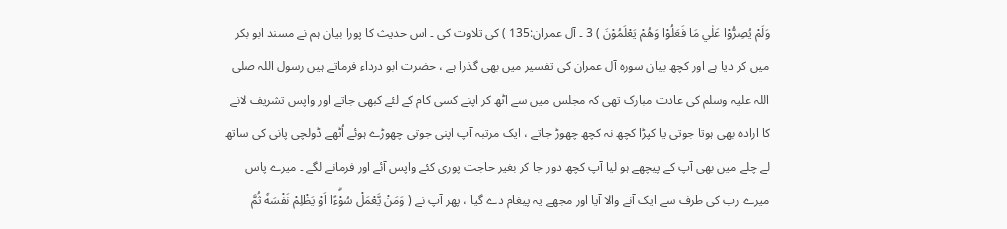وَلَمْ يُصِرُّوْا عَلٰي مَا فَعَلُوْا وَھُمْ يَعْلَمُوْنَ ) 3 ۔ آل عمران:135 ) کی تلاوت کی ۔ اس حدیث کا پورا بیان ہم نے مسند ابو بکر میں کر دیا ہے اور کچھ بیان سورہ آل عمران کی تفسیر میں بھی گذرا ہے ، حضرت ابو درداء فرماتے ہیں رسول اللہ صلی اللہ علیہ وسلم کی عادت مبارک تھی کہ مجلس میں سے اٹھ کر اپنے کسی کام کے لئے کبھی جاتے اور واپس تشریف لانے کا ارادہ بھی ہوتا جوتی یا کپڑا کچھ نہ کچھ چھوڑ جاتے ، ایک مرتبہ آپ اپنی جوتی چھوڑے ہوئے اُٹھے ڈولچی پانی کی ساتھ لے چلے میں بھی آپ کے پیچھے ہو لیا آپ کچھ دور جا کر بغیر حاجت پوری کئے واپس آئے اور فرمانے لگے ۔ میرے پاس میرے رب کی طرف سے ایک آنے والا آیا اور مجھے یہ پیغام دے گیا ، پھر آپ نے ( وَمَنْ يَّعْمَلْ سُوْۗءًا اَوْ يَظْلِمْ نَفْسَهٗ ثُمَّ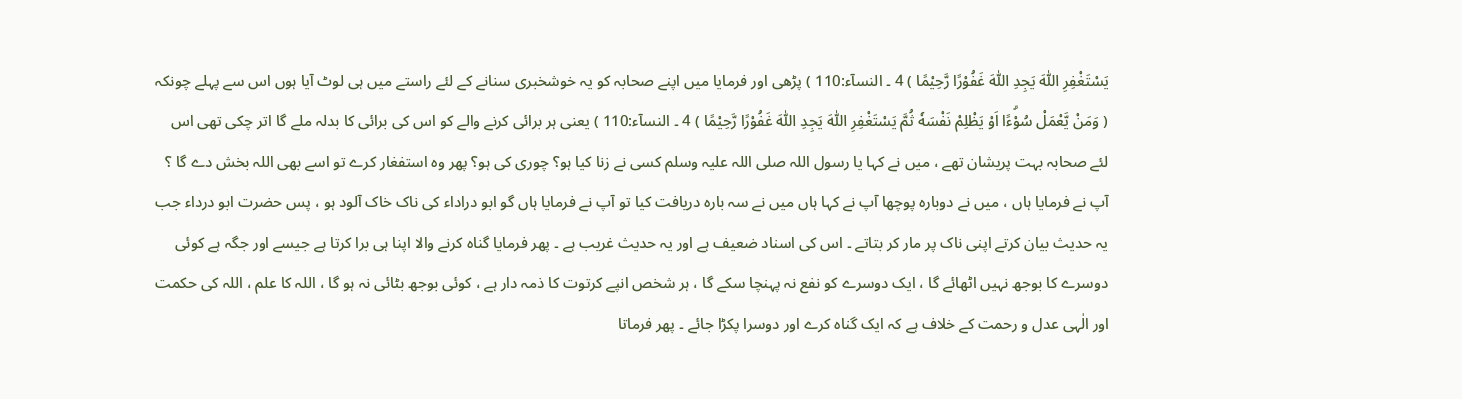يَسْتَغْفِرِ اللّٰهَ يَجِدِ اللّٰهَ غَفُوْرًا رَّحِيْمًا ) 4 ۔ النسآء:110 ) پڑھی اور فرمایا میں اپنے صحابہ کو یہ خوشخبری سنانے کے لئے راستے میں ہی لوٹ آیا ہوں اس سے پہلے چونکہ ( وَمَنْ يَّعْمَلْ سُوْۗءًا اَوْ يَظْلِمْ نَفْسَهٗ ثُمَّ يَسْتَغْفِرِ اللّٰهَ يَجِدِ اللّٰهَ غَفُوْرًا رَّحِيْمًا ) 4 ۔ النسآء:110 ) یعنی ہر برائی کرنے والے کو اس کی برائی کا بدلہ ملے گا اتر چکی تھی اس لئے صحابہ بہت پریشان تھے ، میں نے کہا یا رسول اللہ صلی اللہ علیہ وسلم کسی نے زنا کیا ہو؟ چوری کی ہو؟ پھر وہ استفغار کرے تو اسے بھی اللہ بخش دے گا ؟ آپ نے فرمایا ہاں ، میں نے دوبارہ پوچھا آپ نے کہا ہاں میں نے سہ بارہ دریافت کیا تو آپ نے فرمایا ہاں گو ابو دراداء کی ناک خاک آلود ہو ، پس حضرت ابو درداء جب یہ حدیث بیان کرتے اپنی ناک پر مار کر بتاتے ۔ اس کی اسناد ضعیف ہے اور یہ حدیث غریب ہے ۔ پھر فرمایا گناہ کرنے والا اپنا ہی برا کرتا ہے جیسے اور جگہ ہے کوئی دوسرے کا بوجھ نہیں اٹھائے گا ، ایک دوسرے کو نفع نہ پہنچا سکے گا ، ہر شخص انپے کرتوت کا ذمہ دار ہے ، کوئی بوجھ بٹائی نہ ہو گا ، اللہ کا علم ، اللہ کی حکمت اور الٰہی عدل و رحمت کے خلاف ہے کہ ایک گناہ کرے اور دوسرا پکڑا جائے ۔ پھر فرماتا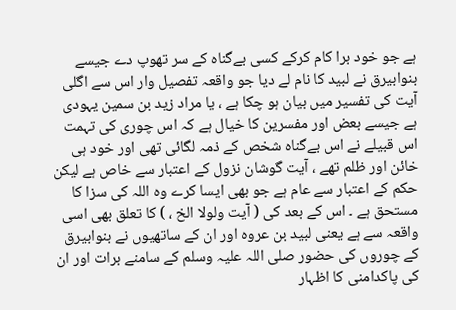ہے جو خود برا کام کرکے کسی بےگناہ کے سر تھوپ دے جیسے بنوابیرق نے لبید کا نام لے دیا جو واقعہ تفصیل وار اس سے اگلی آیت کی تفسیر میں بیان ہو چکا ہے ، یا مراد زید بن سمین یہودی ہے جیسے بعض اور مفسرین کا خیال ہے کہ اس چوری کی تہمت اس قبیلے نے اس بےگناہ شخص کے ذمہ لگائی تھی اور خود ہی خائن اور ظلم تھے ، آیت گوشان نزول کے اعتبار سے خاص ہے لیکن حکم کے اعتبار سے عام ہے جو بھی ایسا کرے وہ اللہ کی سزا کا مستحق ہے ۔ اس کے بعد کی ( آیت ولولا الخ ، ) کا تعلق بھی اسی واقعہ سے ہے یعنی لبید بن عروہ اور ان کے ساتھیوں نے بنوابیرق کے چوروں کی حضور صلی اللہ علیہ وسلم کے سامنے برات اور ان کی پاکدامنی کا اظہار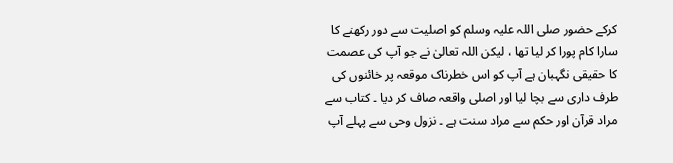کرکے حضور صلی اللہ علیہ وسلم کو اصلیت سے دور رکھنے کا سارا کام پورا کر لیا تھا ، لیکن اللہ تعالیٰ نے جو آپ کی عصمت کا حقیقی نگہبان ہے آپ کو اس خطرناک موقعہ پر خائنوں کی طرف داری سے بچا لیا اور اصلی واقعہ صاف کر دیا ۔ کتاب سے مراد قرآن اور حکم سے مراد سنت ہے ۔ نزول وحی سے پہلے آپ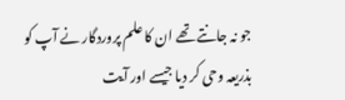جو نہ جانتے تھے ان کا علم پروردگار نے آپ کو بذریعہ وحی کر دیا جیسے اور آیت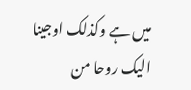میں ہے وکذلک اوجینا الیک روحا من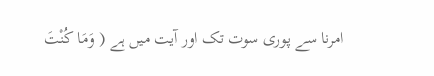امرنا سے پوری سوت تک اور آیت میں ہے ( وَمَا كُنْتَ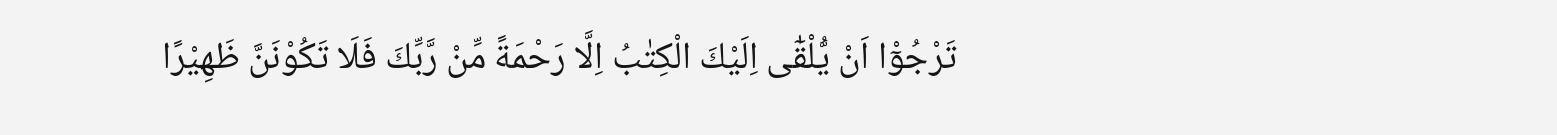تَرْجُوْٓا اَنْ يُّلْقٰٓى اِلَيْكَ الْكِتٰبُ اِلَّا رَحْمَةً مِّنْ رَّبِّكَ فَلَا تَكُوْنَنَّ ظَهِيْرًا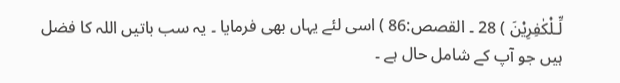لِّـلْكٰفِرِيْنَ ) 28 ۔ القصص:86 ) اسی لئے یہاں بھی فرمایا ۔ یہ سب باتیں اللہ کا فضل ہیں جو آپ کے شامل حال ہے ۔